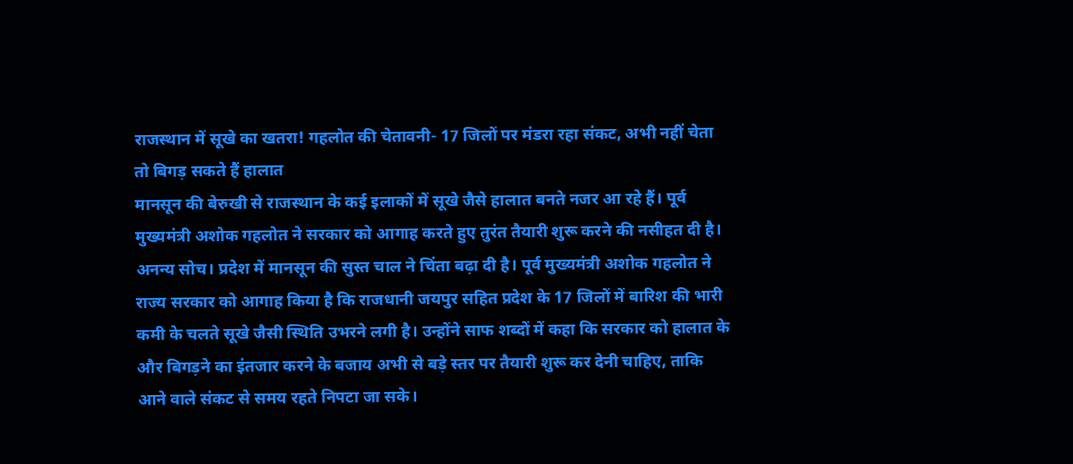राजस्थान में सूखे का खतरा! गहलोत की चेतावनी- 17 जिलों पर मंडरा रहा संकट, अभी नहीं चेता तो बिगड़ सकते हैं हालात
मानसून की बेरुखी से राजस्थान के कई इलाकों में सूखे जैसे हालात बनते नजर आ रहे हैं। पूर्व मुख्यमंत्री अशोक गहलोत ने सरकार को आगाह करते हुए तुरंत तैयारी शुरू करने की नसीहत दी है।
अनन्य सोच। प्रदेश में मानसून की सुस्त चाल ने चिंता बढ़ा दी है। पूर्व मुख्यमंत्री अशोक गहलोत ने राज्य सरकार को आगाह किया है कि राजधानी जयपुर सहित प्रदेश के 17 जिलों में बारिश की भारी कमी के चलते सूखे जैसी स्थिति उभरने लगी है। उन्होंने साफ शब्दों में कहा कि सरकार को हालात के और बिगड़ने का इंतजार करने के बजाय अभी से बड़े स्तर पर तैयारी शुरू कर देनी चाहिए, ताकि आने वाले संकट से समय रहते निपटा जा सके।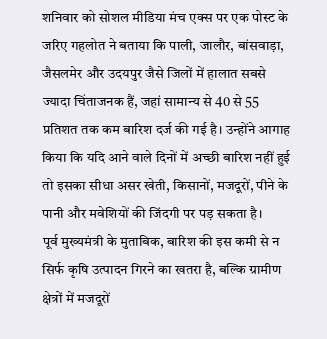शनिवार को सोशल मीडिया मंच एक्स पर एक पोस्ट के जरिए गहलोत ने बताया कि पाली, जालौर, बांसवाड़ा, जैसलमेर और उदयपुर जैसे जिलों में हालात सबसे ज्यादा चिंताजनक हैं, जहां सामान्य से 40 से 55 प्रतिशत तक कम बारिश दर्ज की गई है। उन्होंने आगाह किया कि यदि आने वाले दिनों में अच्छी बारिश नहीं हुई तो इसका सीधा असर खेती, किसानों, मजदूरों, पीने के पानी और मवेशियों की जिंदगी पर पड़ सकता है।
पूर्व मुख्यमंत्री के मुताबिक, बारिश की इस कमी से न सिर्फ कृषि उत्पादन गिरने का खतरा है, बल्कि ग्रामीण क्षेत्रों में मजदूरों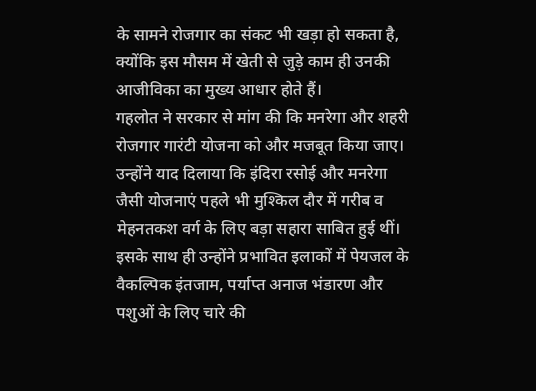के सामने रोजगार का संकट भी खड़ा हो सकता है, क्योंकि इस मौसम में खेती से जुड़े काम ही उनकी आजीविका का मुख्य आधार होते हैं।
गहलोत ने सरकार से मांग की कि मनरेगा और शहरी रोजगार गारंटी योजना को और मजबूत किया जाए। उन्होंने याद दिलाया कि इंदिरा रसोई और मनरेगा जैसी योजनाएं पहले भी मुश्किल दौर में गरीब व मेहनतकश वर्ग के लिए बड़ा सहारा साबित हुई थीं।
इसके साथ ही उन्होंने प्रभावित इलाकों में पेयजल के वैकल्पिक इंतजाम, पर्याप्त अनाज भंडारण और पशुओं के लिए चारे की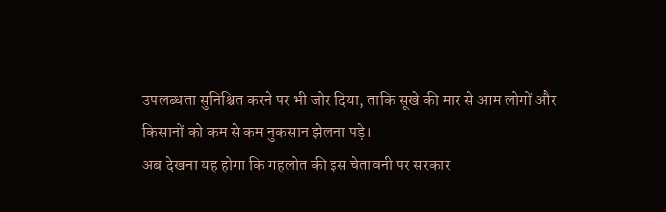उपलब्धता सुनिश्चित करने पर भी जोर दिया, ताकि सूखे की मार से आम लोगों और किसानों को कम से कम नुकसान झेलना पड़े।
अब देखना यह होगा कि गहलोत की इस चेतावनी पर सरकार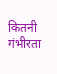कितनी गंभीरता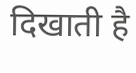दिखाती है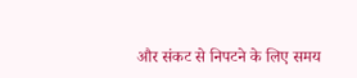और संकट से निपटने के लिए समय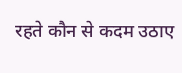रहते कौन से कदम उठाए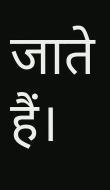जाते हैं।